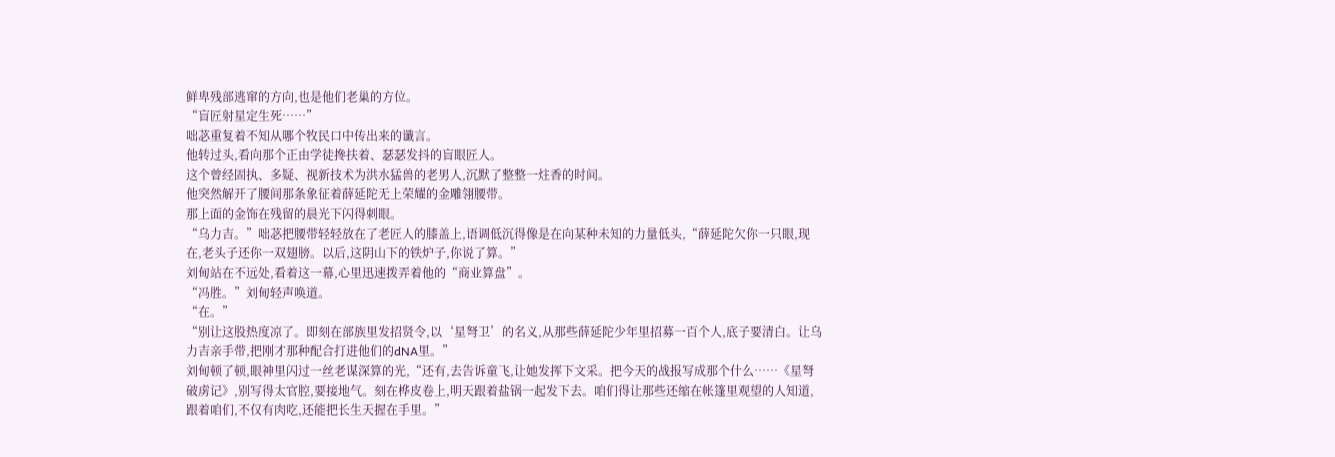鲜卑残部逃窜的方向,也是他们老巢的方位。
“盲匠射星定生死……”
咄苾重复着不知从哪个牧民口中传出来的谶言。
他转过头,看向那个正由学徒搀扶着、瑟瑟发抖的盲眼匠人。
这个曾经固执、多疑、视新技术为洪水猛兽的老男人,沉默了整整一炷香的时间。
他突然解开了腰间那条象征着薛延陀无上荣耀的金雕翎腰带。
那上面的金饰在残留的晨光下闪得刺眼。
“乌力吉。”咄苾把腰带轻轻放在了老匠人的膝盖上,语调低沉得像是在向某种未知的力量低头,“薛延陀欠你一只眼,现在,老头子还你一双翅膀。以后,这阴山下的铁炉子,你说了算。”
刘甸站在不远处,看着这一幕,心里迅速拨弄着他的“商业算盘”。
“冯胜。”刘甸轻声唤道。
“在。”
“别让这股热度凉了。即刻在部族里发招贤令,以‘星弩卫’的名义,从那些薛延陀少年里招募一百个人,底子要清白。让乌力吉亲手带,把刚才那种配合打进他们的dNA里。”
刘甸顿了顿,眼神里闪过一丝老谋深算的光,“还有,去告诉童飞,让她发挥下文采。把今天的战报写成那个什么……《星弩破虏记》,别写得太官腔,要接地气。刻在桦皮卷上,明天跟着盐锅一起发下去。咱们得让那些还缩在帐篷里观望的人知道,跟着咱们,不仅有肉吃,还能把长生天握在手里。”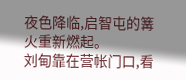夜色降临,启智屯的篝火重新燃起。
刘甸靠在营帐门口,看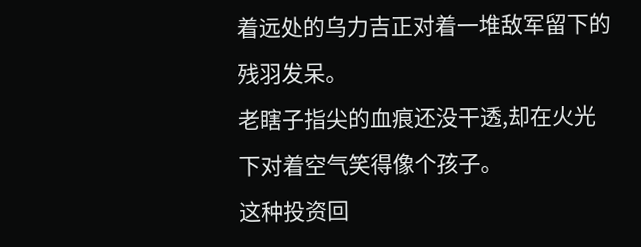着远处的乌力吉正对着一堆敌军留下的残羽发呆。
老瞎子指尖的血痕还没干透,却在火光下对着空气笑得像个孩子。
这种投资回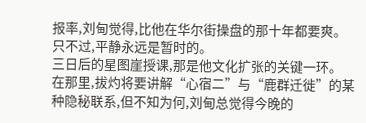报率,刘甸觉得,比他在华尔街操盘的那十年都要爽。
只不过,平静永远是暂时的。
三日后的星图崖授课,那是他文化扩张的关键一环。
在那里,拔灼将要讲解“心宿二”与“鹿群迁徙”的某种隐秘联系,但不知为何,刘甸总觉得今晚的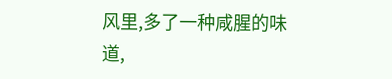风里,多了一种咸腥的味道,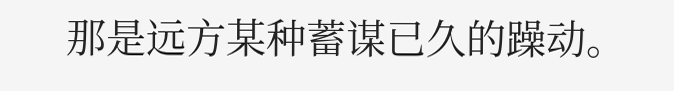那是远方某种蓄谋已久的躁动。